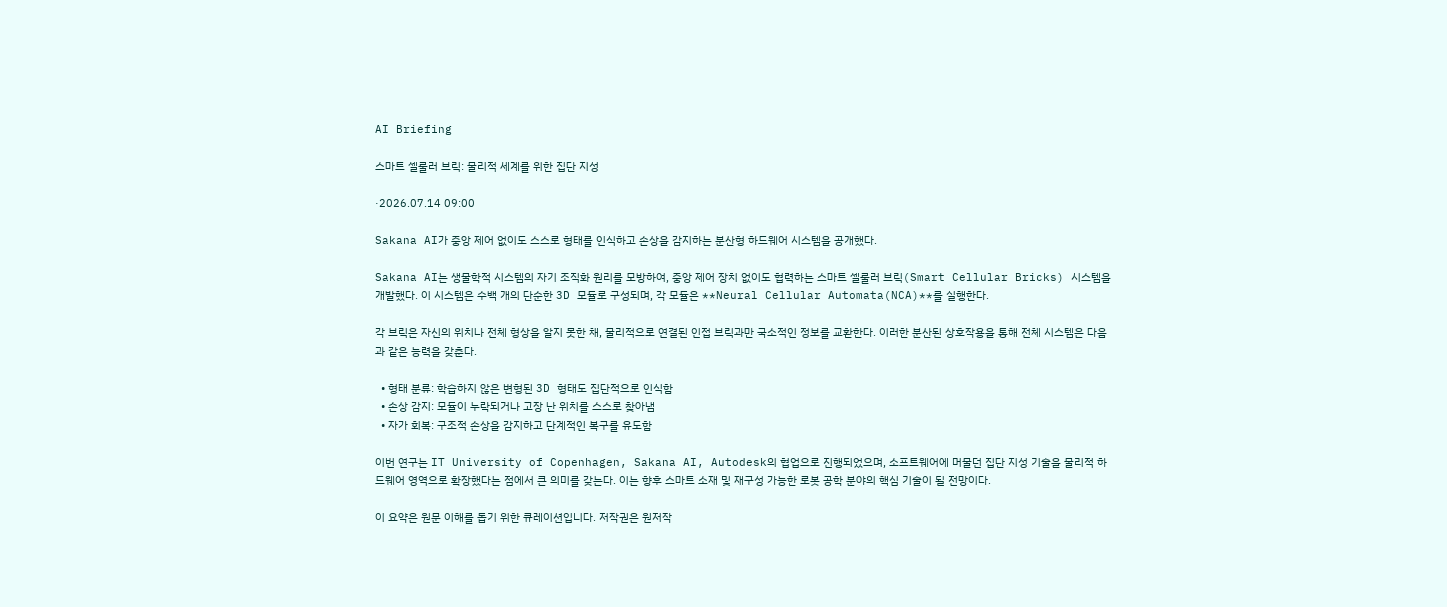AI Briefing

스마트 셀룰러 브릭: 물리적 세계를 위한 집단 지성

·2026.07.14 09:00

Sakana AI가 중앙 제어 없이도 스스로 형태를 인식하고 손상을 감지하는 분산형 하드웨어 시스템을 공개했다.

Sakana AI는 생물학적 시스템의 자기 조직화 원리를 모방하여, 중앙 제어 장치 없이도 협력하는 스마트 셀룰러 브릭(Smart Cellular Bricks) 시스템을 개발했다. 이 시스템은 수백 개의 단순한 3D 모듈로 구성되며, 각 모듈은 **Neural Cellular Automata(NCA)**를 실행한다.

각 브릭은 자신의 위치나 전체 형상을 알지 못한 채, 물리적으로 연결된 인접 브릭과만 국소적인 정보를 교환한다. 이러한 분산된 상호작용을 통해 전체 시스템은 다음과 같은 능력을 갖춘다.

  • 형태 분류: 학습하지 않은 변형된 3D 형태도 집단적으로 인식함
  • 손상 감지: 모듈이 누락되거나 고장 난 위치를 스스로 찾아냄
  • 자가 회복: 구조적 손상을 감지하고 단계적인 복구를 유도함

이번 연구는 IT University of Copenhagen, Sakana AI, Autodesk의 협업으로 진행되었으며, 소프트웨어에 머물던 집단 지성 기술을 물리적 하드웨어 영역으로 확장했다는 점에서 큰 의미를 갖는다. 이는 향후 스마트 소재 및 재구성 가능한 로봇 공학 분야의 핵심 기술이 될 전망이다.

이 요약은 원문 이해를 돕기 위한 큐레이션입니다. 저작권은 원저작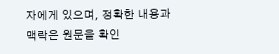자에게 있으며, 정확한 내용과 맥락은 원문을 확인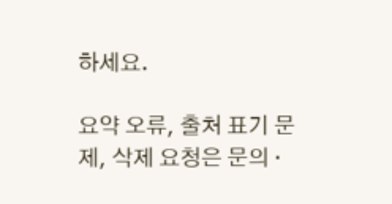하세요.

요약 오류, 출처 표기 문제, 삭제 요청은 문의 ·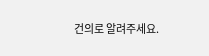건의로 알려주세요.